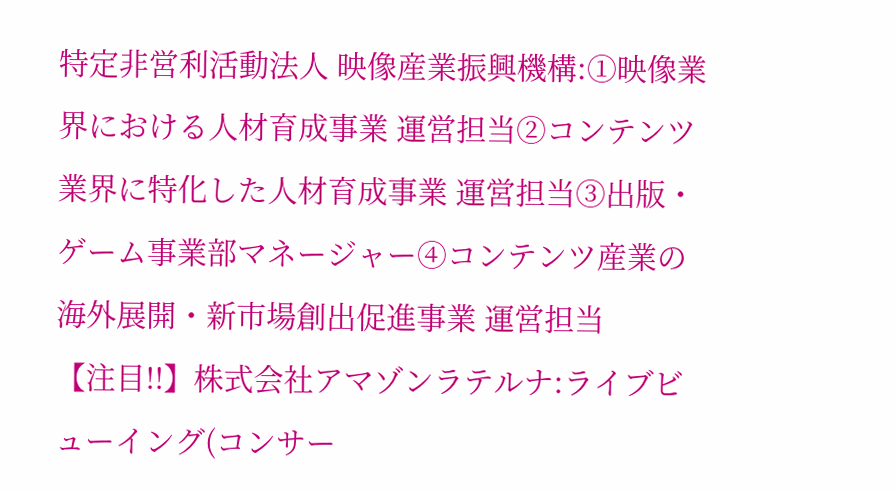特定非営利活動法人 映像産業振興機構:①映像業界における人材育成事業 運営担当②コンテンツ業界に特化した人材育成事業 運営担当③出版・ゲーム事業部マネージャー④コンテンツ産業の海外展開・新市場創出促進事業 運営担当
【注目!!】株式会社アマゾンラテルナ:ライブビューイング(コンサー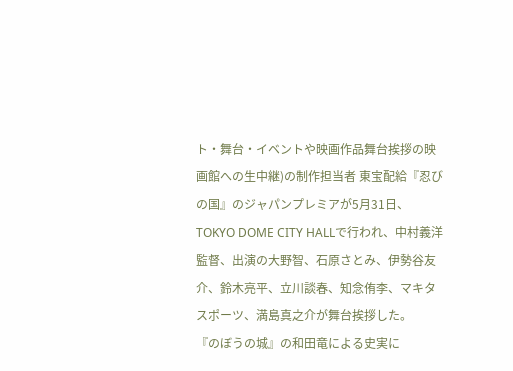ト・舞台・イベントや映画作品舞台挨拶の映画館への生中継)の制作担当者 東宝配給『忍びの国』のジャパンプレミアが5月31日、TOKYO DOME CITY HALLで行われ、中村義洋監督、出演の大野智、石原さとみ、伊勢谷友介、鈴木亮平、立川談春、知念侑李、マキタスポーツ、満島真之介が舞台挨拶した。
『のぼうの城』の和田竜による史実に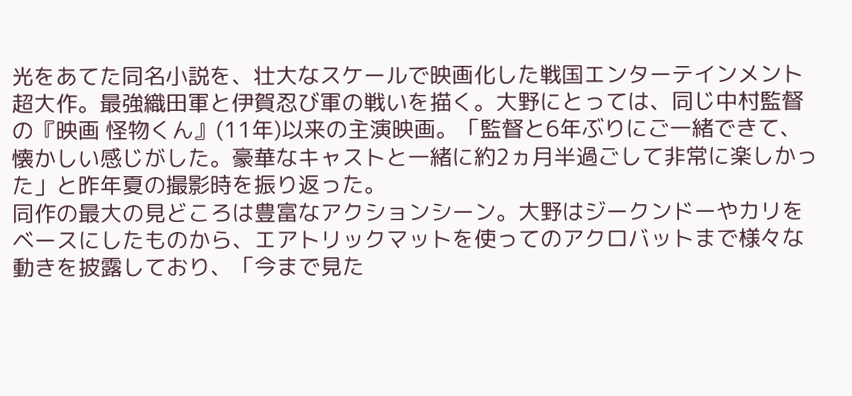光をあてた同名小説を、壮大なスケールで映画化した戦国エンターテインメント超大作。最強織田軍と伊賀忍び軍の戦いを描く。大野にとっては、同じ中村監督の『映画 怪物くん』(11年)以来の主演映画。「監督と6年ぶりにご一緒できて、懐かしい感じがした。豪華なキャストと一緒に約2ヵ月半過ごして非常に楽しかった」と昨年夏の撮影時を振り返った。
同作の最大の見どころは豊富なアクションシーン。大野はジークンドーやカリをベースにしたものから、エアトリックマットを使ってのアクロバットまで様々な動きを披露しており、「今まで見た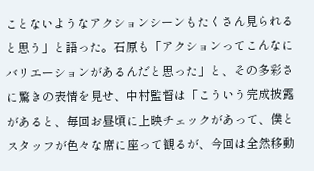ことないようなアクションシーンもたくさん見られると思う」と語った。石原も「アクションってこんなにバリエーションがあるんだと思った」と、その多彩さに驚きの表情を見せ、中村監督は「こういう完成披露があると、毎回お昼頃に上映チェックがあって、僕とスタッフが色々な席に座って観るが、今回は全然移動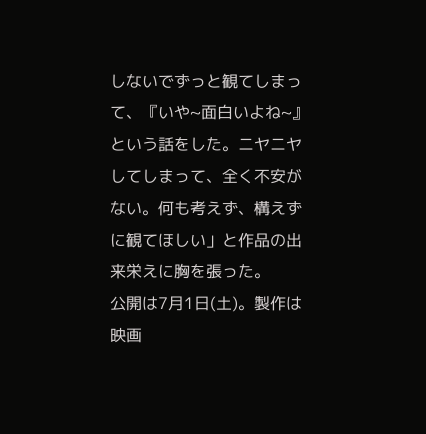しないでずっと観てしまって、『いや~面白いよね~』という話をした。ニヤニヤしてしまって、全く不安がない。何も考えず、構えずに観てほしい」と作品の出来栄えに胸を張った。
公開は7月1日(土)。製作は映画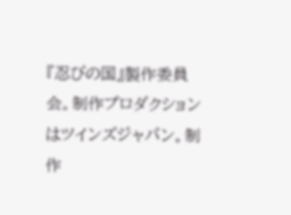『忍びの国』製作委員会。制作プロダクションはツインズジャパン。制作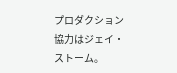プロダクション協力はジェイ・ストーム。